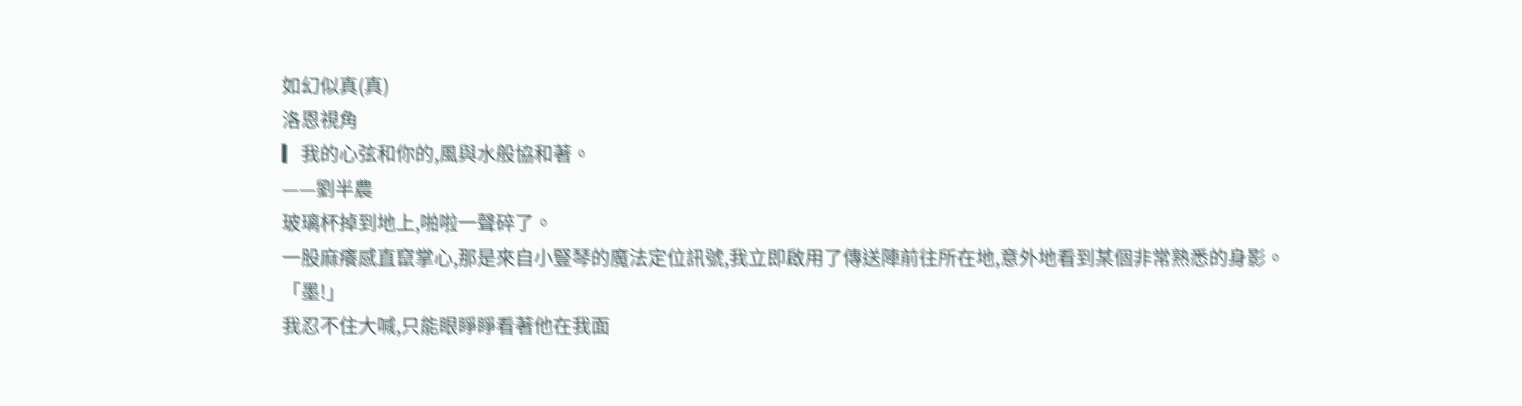如幻似真(真)
洛恩視角
▎我的心弦和你的,風與水般協和著。
——劉半農
玻璃杯掉到地上,啪啦一聲碎了。
一股麻癢感直竄掌心,那是來自小豎琴的魔法定位訊號,我立即啟用了傳送陣前往所在地,意外地看到某個非常熟悉的身影。
「墨!」
我忍不住大喊,只能眼睜睜看著他在我面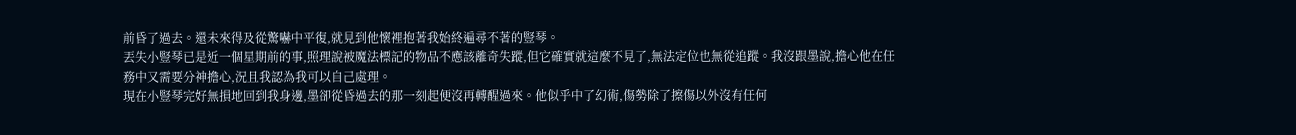前昏了過去。還未來得及從驚嚇中平復,就見到他懷裡抱著我始終遍尋不著的豎琴。
丟失小豎琴已是近一個星期前的事,照理說被魔法標記的物品不應該離奇失蹤,但它確實就這麼不見了,無法定位也無從追蹤。我沒跟墨說,擔心他在任務中又需要分神擔心,況且我認為我可以自己處理。
現在小豎琴完好無損地回到我身邊,墨卻從昏過去的那一刻起便沒再轉醒過來。他似乎中了幻術,傷勢除了擦傷以外沒有任何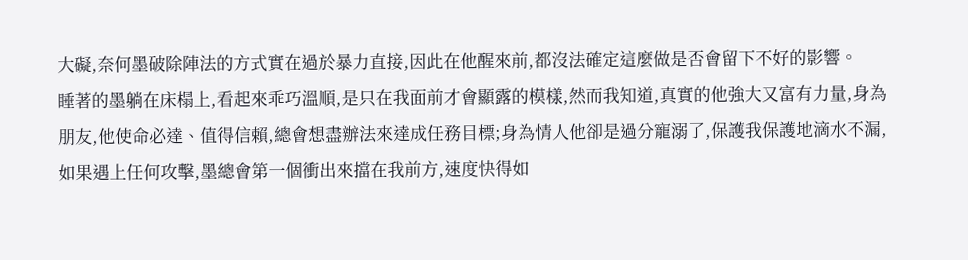大礙,奈何墨破除陣法的方式實在過於暴力直接,因此在他醒來前,都沒法確定這麼做是否會留下不好的影響。
睡著的墨躺在床榻上,看起來乖巧溫順,是只在我面前才會顯露的模樣,然而我知道,真實的他強大又富有力量,身為朋友,他使命必達、值得信賴,總會想盡辦法來達成任務目標;身為情人他卻是過分寵溺了,保護我保護地滴水不漏,如果遇上任何攻擊,墨總會第一個衝出來擋在我前方,速度快得如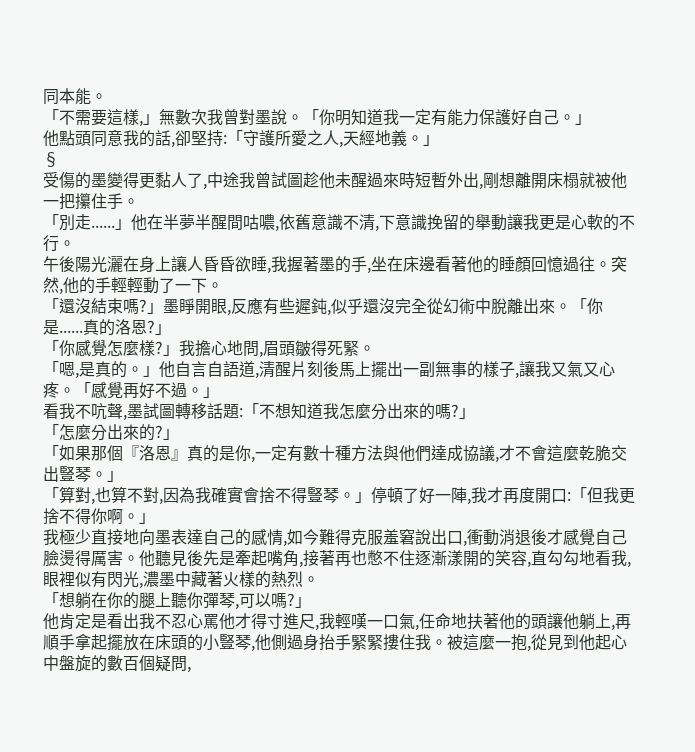同本能。
「不需要這樣,」無數次我曾對墨說。「你明知道我一定有能力保護好自己。」
他點頭同意我的話,卻堅持:「守護所愛之人,天經地義。」
§
受傷的墨變得更黏人了,中途我曾試圖趁他未醒過來時短暫外出,剛想離開床榻就被他一把攥住手。
「別走......」他在半夢半醒間咕噥,依舊意識不清,下意識挽留的舉動讓我更是心軟的不行。
午後陽光灑在身上讓人昏昏欲睡,我握著墨的手,坐在床邊看著他的睡顏回憶過往。突然,他的手輕輕動了一下。
「還沒結束嗎?」墨睜開眼,反應有些遲鈍,似乎還沒完全從幻術中脫離出來。「你是......真的洛恩?」
「你感覺怎麼樣?」我擔心地問,眉頭皺得死緊。
「嗯,是真的。」他自言自語道,清醒片刻後馬上擺出一副無事的樣子,讓我又氣又心疼。「感覺再好不過。」
看我不吭聲,墨試圖轉移話題:「不想知道我怎麼分出來的嗎?」
「怎麼分出來的?」
「如果那個『洛恩』真的是你,一定有數十種方法與他們達成協議,才不會這麼乾脆交出豎琴。」
「算對,也算不對,因為我確實會捨不得豎琴。」停頓了好一陣,我才再度開口:「但我更捨不得你啊。」
我極少直接地向墨表達自己的感情,如今難得克服羞窘說出口,衝動消退後才感覺自己臉燙得厲害。他聽見後先是牽起嘴角,接著再也憋不住逐漸漾開的笑容,直勾勾地看我,眼裡似有閃光,濃墨中藏著火樣的熱烈。
「想躺在你的腿上聽你彈琴,可以嗎?」
他肯定是看出我不忍心罵他才得寸進尺,我輕嘆一口氣,任命地扶著他的頭讓他躺上,再順手拿起擺放在床頭的小豎琴,他側過身抬手緊緊摟住我。被這麼一抱,從見到他起心中盤旋的數百個疑問,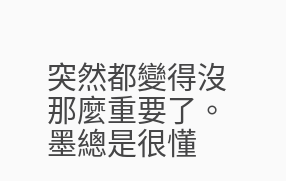突然都變得沒那麼重要了。
墨總是很懂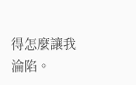得怎麼讓我淪陷。